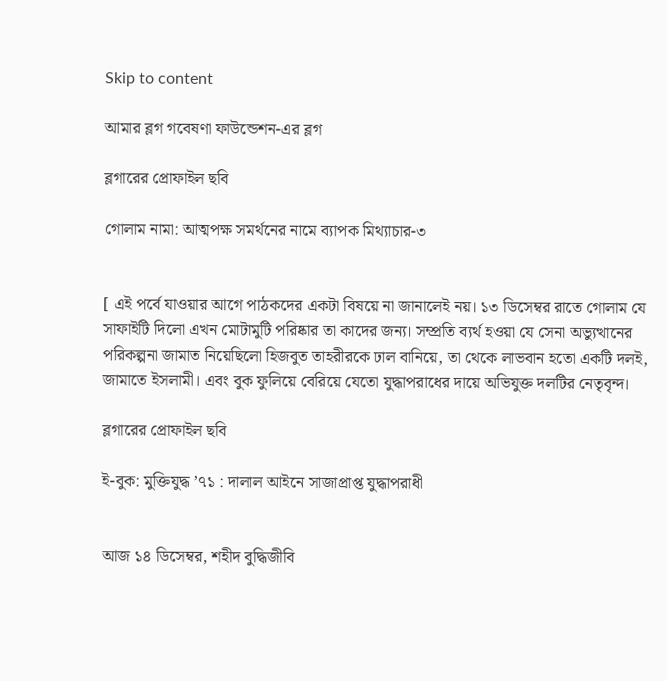Skip to content

আমার ব্লগ গবেষণা ফাউন্ডেশন-এর ব্লগ

ব্লগারের প্রোফাইল ছবি

গোলাম নামা: আত্মপক্ষ সমর্থনের নামে ব্যাপক মিথ্যাচার-৩


[ এই পর্বে যাওয়ার আগে পাঠকদের একটা বিষয়ে না জানালেই নয়। ১৩ ডিসেম্বর রাতে গোলাম যে সাফাইটি দিলো এখন মোটামুটি পরিষ্কার তা কাদের জন্য। সম্প্রতি ব্যর্থ হওয়া যে সেনা অভ্যুত্থানের পরিকল্পনা জামাত নিয়েছিলো হিজবুত তাহরীরকে ঢাল বানিয়ে, তা থেকে লাভবান হতো একটি দলই, জামাতে ইসলামী। এবং বুক ফুলিয়ে বেরিয়ে যেতো যুদ্ধাপরাধের দায়ে অভিযুক্ত দলটির নেতৃবৃন্দ।

ব্লগারের প্রোফাইল ছবি

ই-বুক: মুক্তিযুদ্ধ ’৭১ : দালাল আইনে সাজাপ্রাপ্ত যুদ্ধাপরাধী


আজ ১৪ ডিসেম্বর, শহীদ বুদ্ধিজীবি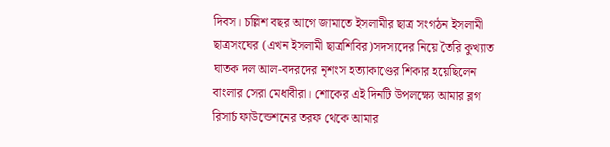দিবস। চল্লিশ বছর আগে জামাতে ইসলামীর ছাত্র সংগঠন ইসলামী ছাত্রসংঘের (এখন ইসলামী ছাত্রশিবির)সদস্যদের নিয়ে তৈরি কুখ্যাত ঘাতক দল আল-বদরদের নৃশংস হত্যাকাণ্ডের শিকার হয়েছিলেন বাংলার সেরা মেধাবীরা। শোকের এই দিনটি উপলক্ষ্যে আমার ব্লগ রিসার্চ ফাউন্ডেশনের তরফ থেকে আমার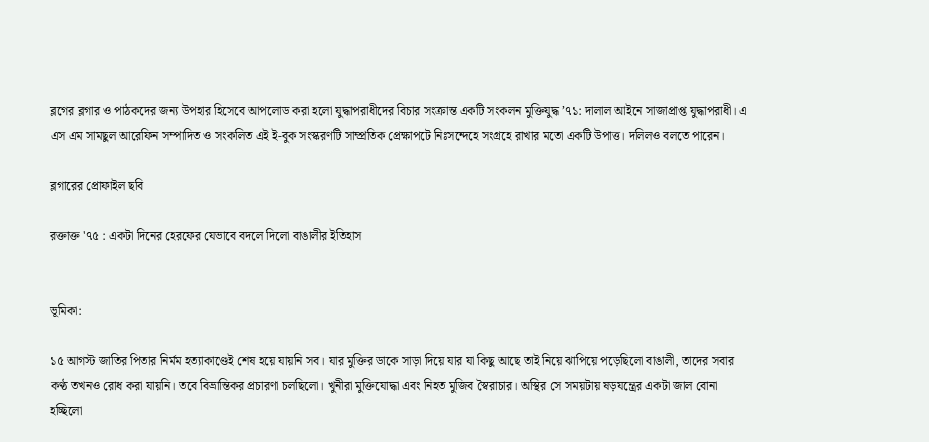ব্লগের ব্লগার ও পাঠকদের জন্য উপহার হিসেবে আপলোড করা হলো যুদ্ধাপরাধীদের বিচার সংক্রান্ত একটি সংকলন মুক্তিযুদ্ধ ’৭১: দালাল আইনে সাজাপ্রাপ্ত যুদ্ধাপরাধী। এ এস এম সামছুল আরেফিন সম্পাদিত ও সংকলিত এই ই-বুক সংস্করণটি সাম্প্রতিক প্রেক্ষাপটে নিঃসন্দেহে সংগ্রহে রাখার মতো একটি উপাত্ত। দলিলও বলতে পারেন।

ব্লগারের প্রোফাইল ছবি

রক্তাক্ত '৭৫ : একটা দিনের হেরফের যেভাবে বদলে দিলো বাঙালীর ইতিহাস


ভূমিকা:

১৫ আগস্ট জাতির পিতার নির্মম হত্যাকাণ্ডেই শেষ হয়ে যায়নি সব। যার মুক্তির ডাকে সাড়া দিয়ে যার যা কিছু আছে তাই নিয়ে ঝাপিয়ে পড়েছিলো বাঙালী, তাদের সবার কণ্ঠ তখনও রোধ করা যায়নি। তবে বিভ্রান্তিকর প্রচারণা চলছিলো। খুনীরা মুক্তিযোদ্ধা এবং নিহত মুজিব স্বৈরাচার। অস্থির সে সময়টায় ষড়যন্ত্রের একটা জাল বোনা হচ্ছিলো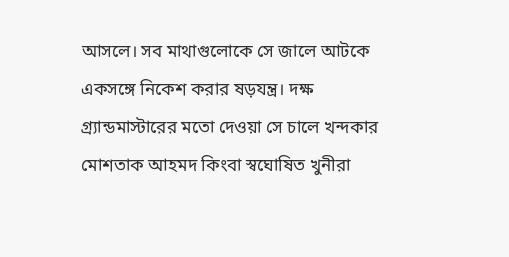আসলে। সব মাথাগুলোকে সে জালে আটকে একসঙ্গে নিকেশ করার ষড়যন্ত্র। দক্ষ গ্র্যান্ডমাস্টারের মতো দেওয়া সে চালে খন্দকার মোশতাক আহমদ কিংবা স্বঘোষিত খুনীরা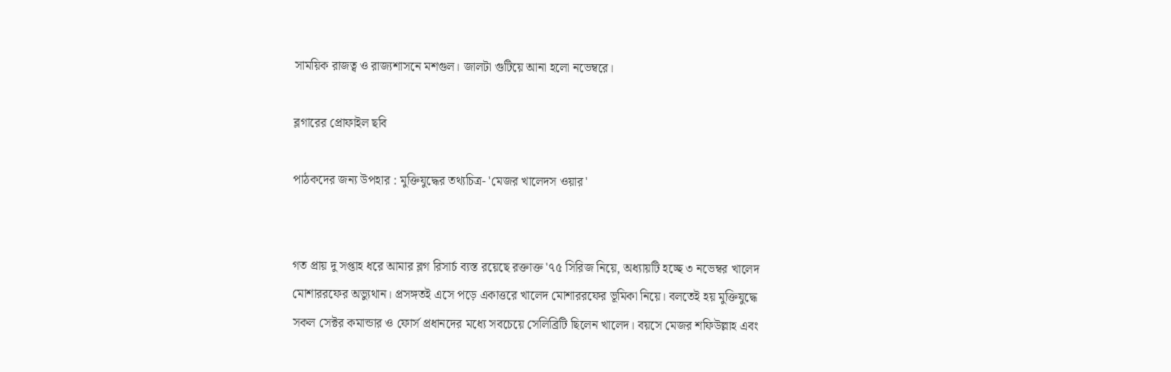সাময়িক রাজত্ব ও রাজ্যশাসনে মশগুল। জালটা গুটিয়ে আনা হলো নভেম্বরে।

ব্লগারের প্রোফাইল ছবি

পাঠকদের জন্য উপহার : মুক্তিযুদ্ধের তথ্যচিত্র- 'মেজর খালেদস ওয়ার'


গত প্রায় দু সপ্তাহ ধরে আমার ব্লগ রিসার্চ ব্যস্ত রয়েছে রক্তাক্ত '৭৫ সিরিজ নিয়ে, অধ্যায়টি হচ্ছে ৩ নভেম্বর খালেদ মোশাররফের অভ্যুথান। প্রসঙ্গতই এসে পড়ে একাত্তরে খালেদ মোশাররফের ভূমিকা নিয়ে। বলতেই হয় মুক্তিযুদ্ধে সকল সেক্টর কমান্ডার ও ফোর্স প্রধানদের মধ্যে সবচেয়ে সেলিব্রিটি ছিলেন খালেদ। বয়সে মেজর শফিউল্লাহ এবং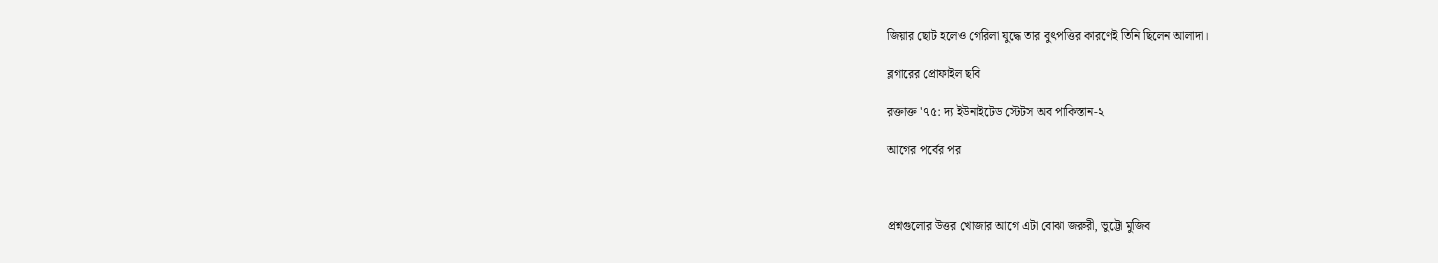জিয়ার ছোট হলেও গেরিলা যুদ্ধে তার বুৎপত্তির কারণেই তিনি ছিলেন আলাদা।

ব্লগারের প্রোফাইল ছবি

রক্তাক্ত '৭৫: দ্য ইউনাইটেড স্টেটস অব পাকিস্তান-২

আগের পর্বের পর



প্রশ্নগুলোর উত্তর খোজার আগে এটা বোঝা জরুরী, ভুট্টো মুজিব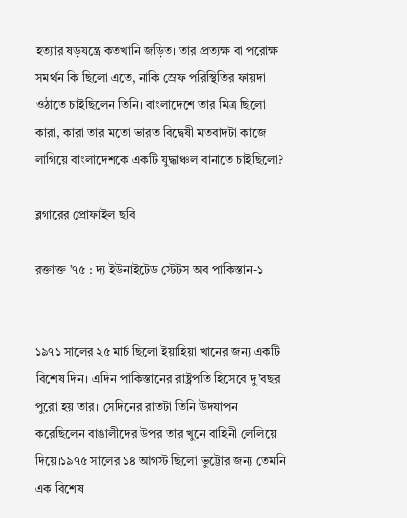হত্যার ষড়যন্ত্রে কতখানি জড়িত। তার প্রত্যক্ষ বা পরোক্ষ সমর্থন কি ছিলো এতে, নাকি স্রেফ পরিস্থিতির ফায়দা ওঠাতে চাইছিলেন তিনি। বাংলাদেশে তার মিত্র ছিলো কারা, কারা তার মতো ভারত বিদ্বেষী মতবাদটা কাজে লাগিয়ে বাংলাদেশকে একটি যুদ্ধাঞ্চল বানাতে চাইছিলো?

ব্লগারের প্রোফাইল ছবি

রক্তাক্ত ’৭৫ : দ্য ইউনাইটেড স্টেটস অব পাকিস্তান-১


১৯৭১ সালের ২৫ মার্চ ছিলো ইয়াহিয়া খানের জন্য একটি বিশেষ দিন। এদিন পাকিস্তানের রাষ্ট্রপতি হিসেবে দু’বছর পুরো হয় তার। সেদিনের রাতটা তিনি উদযাপন করেছিলেন বাঙালীদের উপর তার খুনে বাহিনী লেলিয়ে দিয়ে।১৯৭৫ সালের ১৪ আগস্ট ছিলো ভুট্টোর জন্য তেমনি এক বিশেষ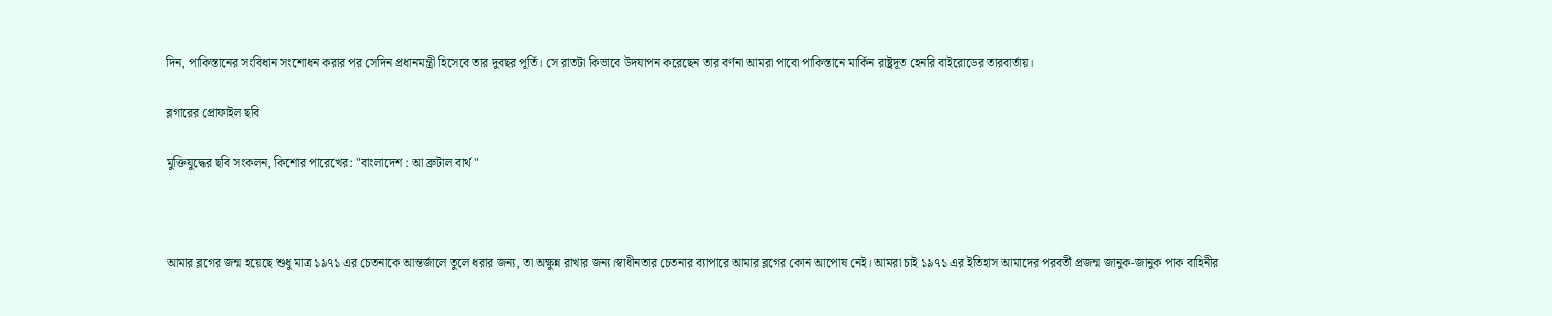দিন, পাকিস্তানের সংবিধান সংশোধন করার পর সেদিন প্রধানমন্ত্রী হিসেবে তার দুবছর পূর্তি। সে রাতটা কিভাবে উদযাপন করেছেন তার বর্ণনা আমরা পাবো পাকিস্তানে মার্কিন রাষ্ট্রদূত হেনরি বাইরোডের তারবার্তায়।

ব্লগারের প্রোফাইল ছবি

মুক্তিযুদ্ধের ছবি সংকলন, কিশোর পারেখের: "বাংলাদেশ : আ ব্রুটাল বার্থ "



আমার ব্লগের জন্ম হয়েছে শুধু মাত্র ১৯৭১ এর চেতনাকে আন্তর্জালে তুলে ধরার জন্য, তা অক্ষুন্ন রাখার জন্য।স্বাধীনতার চেতনার ব্যাপারে আমার ব্লগের কোন আপোষ নেই। আমরা চাই ১৯৭১ এর ইতিহাস আমাদের পরবর্তী প্রজন্ম জানুক-জানুক পাক বাহিনীর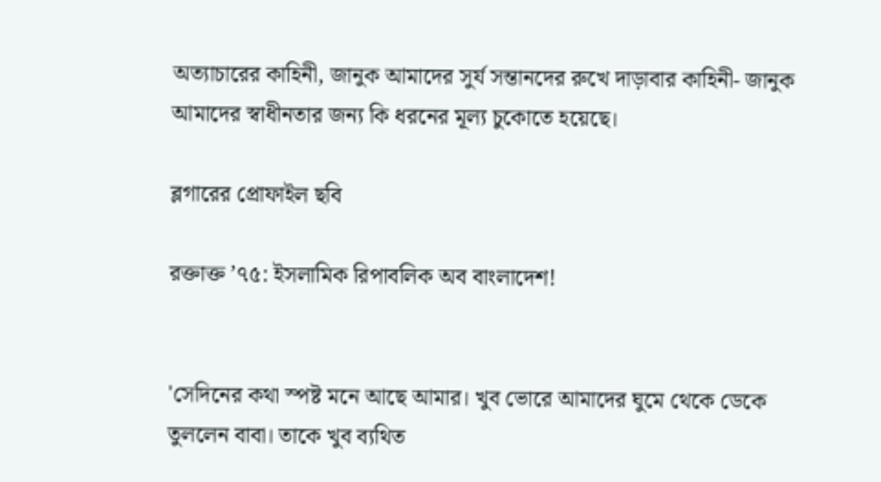অত্যাচারের কাহিনী, জানুক আমাদের সুর্য সন্তানদের রুখে দাড়াবার কাহিনী- জানুক আমাদের স্বাধীনতার জন্য কি ধরনের মূল্য চুকোতে হয়েছে।

ব্লগারের প্রোফাইল ছবি

রক্তাক্ত ’৭৫: ইসলামিক রিপাবলিক অব বাংলাদেশ!


'সেদিনের কথা স্পষ্ট মনে আছে আমার। খুব ভোরে আমাদের ঘুমে থেকে ডেকে তুললেন বাবা। তাকে খুব ব্যথিত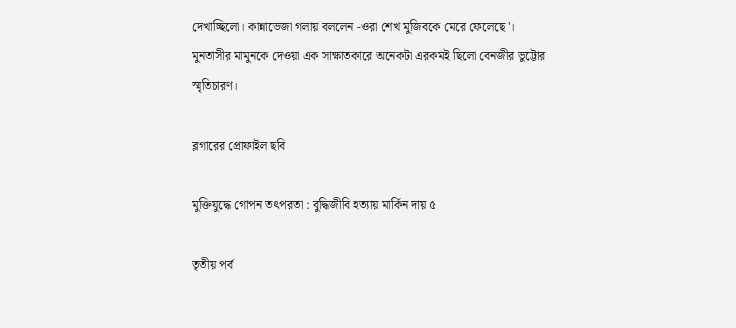দেখাচ্ছিলো। কান্নাভেজা গলায় বললেন -ওরা শেখ মুজিবকে মেরে ফেলেছে'। মুনতাসীর মামুনকে দেওয়া এক সাক্ষাতকারে অনেকটা এরকমই ছিলো বেনজীর ভুট্টোর স্মৃতিচারণ।

ব্লগারের প্রোফাইল ছবি

মুক্তিযুদ্ধে গোপন তৎপরতা : বুদ্ধিজীবি হত্যায় মার্কিন দায় ৫

তৃতীয় পর্ব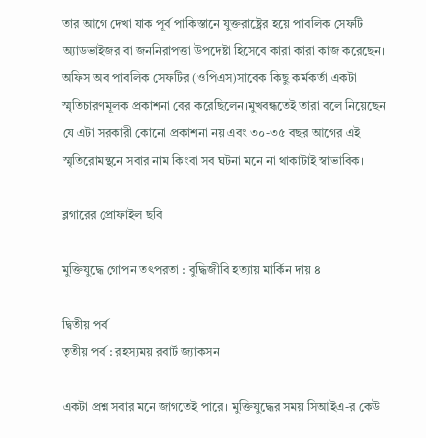তার আগে দেখা যাক পূর্ব পাকিস্তানে যুক্তরাষ্ট্রের হয়ে পাবলিক সেফটি অ্যাডভাইজর বা জননিরাপত্তা উপদেষ্টা হিসেবে কারা কারা কাজ করেছেন। অফিস অব পাবলিক সেফটির (ওপিএস)সাবেক কিছু কর্মকর্তা একটা স্মৃতিচারণমূলক প্রকাশনা বের করেছিলেন।মুখবন্ধতেই তারা বলে নিয়েছেন যে এটা সরকারী কোনো প্রকাশনা নয় এবং ৩০-৩৫ বছর আগের এই স্মৃতিরোমন্থনে সবার নাম কিংবা সব ঘটনা মনে না থাকাটাই স্বাভাবিক।

ব্লগারের প্রোফাইল ছবি

মুক্তিযুদ্ধে গোপন তৎপরতা : বুদ্ধিজীবি হত্যায় মার্কিন দায় ৪

দ্বিতীয় পর্ব
তৃতীয় পর্ব : রহস্যময় রবার্ট জ্যাকসন

একটা প্রশ্ন সবার মনে জাগতেই পারে। মুক্তিযুদ্ধের সময় সিআইএ-র কেউ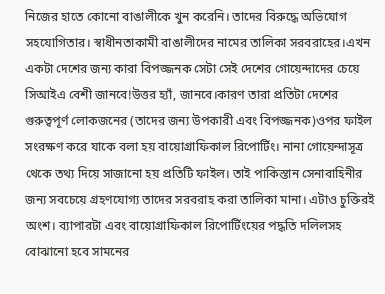নিজের হাতে কোনো বাঙালীকে খুন করেনি। তাদের বিরুদ্ধে অভিযোগ সহযোগিতার। স্বাধীনতাকামী বাঙালীদের নামের তালিকা সরবরাহের।এখন একটা দেশের জন্য কারা বিপজ্জনক সেটা সেই দেশের গোয়েন্দাদের চেয়ে সিআইএ বেশী জানবে!উত্তর হ্যাঁ, জানবে।কারণ তারা প্রতিটা দেশের গুরুত্বপূর্ণ লোকজনের (তাদের জন্য উপকারী এবং বিপজ্জনক)ওপর ফাইল সংরক্ষণ করে যাকে বলা হয় বায়োগ্রাফিকাল রিপোর্টিং। নানা গোয়েন্দাসূত্র থেকে তথ্য দিয়ে সাজানো হয় প্রতিটি ফাইল। তাই পাকিস্তান সেনাবাহিনীর জন্য সবচেয়ে গ্রহণযোগ্য তাদের সরবরাহ করা তালিকা মানা। এটাও চুক্তিরই অংশ। ব্যাপারটা এবং বায়োগ্রাফিকাল রিপোর্টিংয়ের পদ্ধতি দলিলসহ বোঝানো হবে সামনের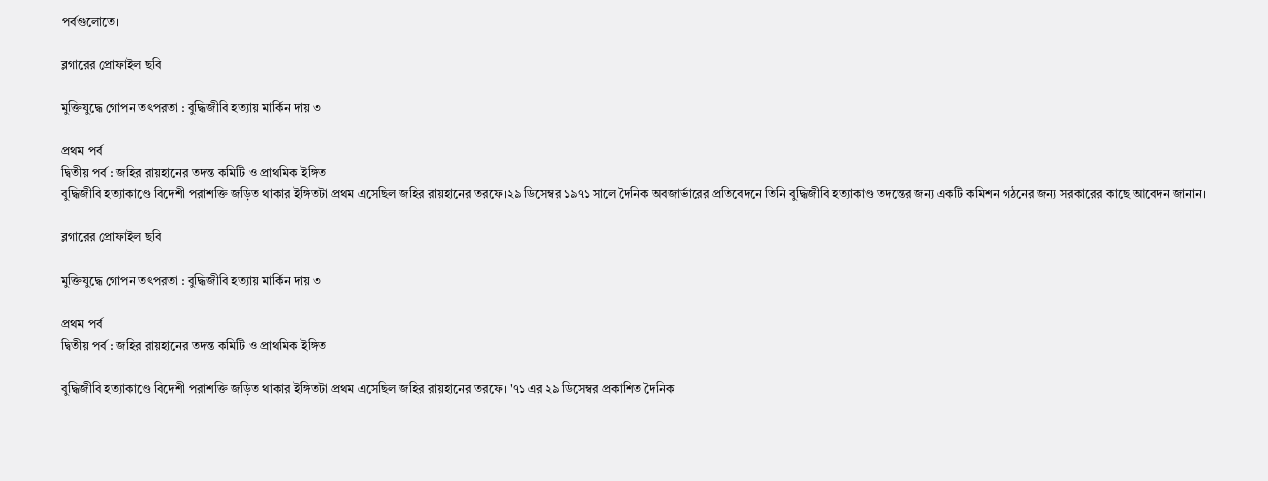পর্বগুলোতে।

ব্লগারের প্রোফাইল ছবি

মুক্তিযুদ্ধে গোপন তৎপরতা : বুদ্ধিজীবি হত্যায় মার্কিন দায় ৩

প্রথম পর্ব
দ্বিতীয় পর্ব : জহির রায়হানের তদন্ত কমিটি ও প্রাথমিক ইঙ্গিত
বুদ্ধিজীবি হত্যাকাণ্ডে বিদেশী পরাশক্তি জড়িত থাকার ইঙ্গিতটা প্রথম এসেছিল জহির রায়হানের তরফে।২৯ ডিসেম্বর ১৯৭১ সালে দৈনিক অবজার্ভারের প্রতিবেদনে তিনি বুদ্ধিজীবি হত্যাকাণ্ড তদন্তের জন্য একটি কমিশন গঠনের জন্য সরকারের কাছে আবেদন জানান।

ব্লগারের প্রোফাইল ছবি

মুক্তিযুদ্ধে গোপন তৎপরতা : বুদ্ধিজীবি হত্যায় মার্কিন দায় ৩

প্রথম পর্ব
দ্বিতীয় পর্ব : জহির রায়হানের তদন্ত কমিটি ও প্রাথমিক ইঙ্গিত

বুদ্ধিজীবি হত্যাকাণ্ডে বিদেশী পরাশক্তি জড়িত থাকার ইঙ্গিতটা প্রথম এসেছিল জহির রায়হানের তরফে। '৭১ এর ২৯ ডিসেম্বর প্রকাশিত দৈনিক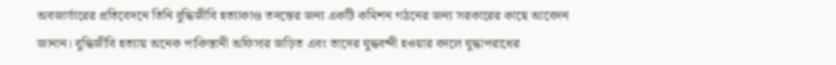অবজার্ভারের প্রতিবেদনে তিনি বুদ্ধিজীবি হত্যাকাণ্ড তদন্তের জন্য একটি কমিশন গঠনের জন্য সরকারের কাছে আবেদন জানান। বুদ্ধিজীবি হত্যায় অনেক পাকিস্তানী অফিসার জড়িত এবং তাদের যুদ্ধবন্দী হওয়ার বদলে যুদ্ধাপরাধের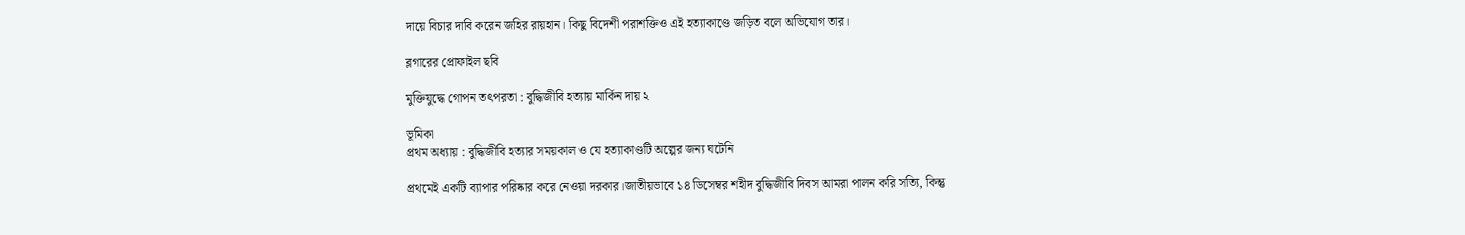দায়ে বিচার দাবি করেন জহির রায়হান। কিছু বিদেশী পরাশক্তিও এই হত্যাকাণ্ডে জড়িত বলে অভিযোগ তার।

ব্লগারের প্রোফাইল ছবি

মুক্তিযুদ্ধে গোপন তৎপরতা : বুদ্ধিজীবি হত্যায় মার্কিন দায় ২

ভূমিকা
প্রথম অধ্যায় : বুদ্ধিজীবি হত্যার সময়কাল ও যে হত্যাকাণ্ডটি অল্পের জন্য ঘটেনি

প্রথমেই একটি ব্যাপার পরিষ্কার করে নেওয়া দরকার।জাতীয়ভাবে ১৪ ডিসেম্বর শহীদ বুদ্ধিজীবি দিবস আমরা পালন করি সত্যি, কিন্তু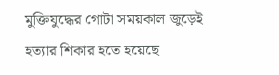মুক্তিযুদ্ধের গোটা সময়কাল জুড়েই হত্যার শিকার হতে হয়েছে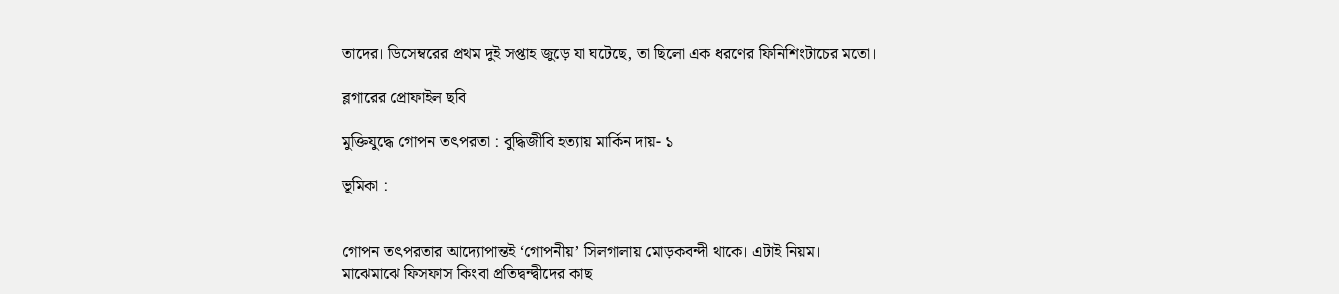তাদের। ডিসেম্বরের প্রথম দুই সপ্তাহ জুড়ে যা ঘটেছে, তা ছিলো এক ধরণের ফিনিশিংটাচের মতো।

ব্লগারের প্রোফাইল ছবি

মুক্তিযুদ্ধে গোপন তৎপরতা : বুদ্ধিজীবি হত্যায় মার্কিন দায়- ১

ভূমিকা :


গোপন তৎপরতার আদ্যোপান্তই ‘গোপনীয়’ সিলগালায় মোড়কবন্দী থাকে। এটাই নিয়ম। মাঝেমাঝে ফিসফাস কিংবা প্রতিদ্বন্দ্বীদের কাছ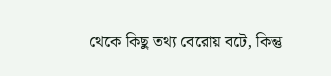থেকে কিছু তথ্য বেরোয় বটে, কিন্তু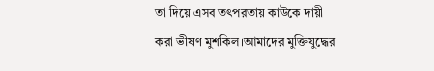তা দিয়ে এসব তৎপরতায় কাউকে দায়ী করা ভীষণ মুশকিল।আমাদের মুক্তিযুদ্ধের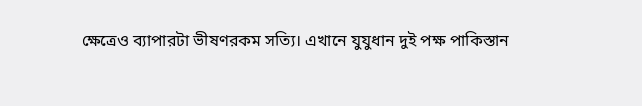ক্ষেত্রেও ব্যাপারটা ভীষণরকম সত্যি। এখানে যুযুধান দুই পক্ষ পাকিস্তান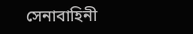সেনাবাহিনী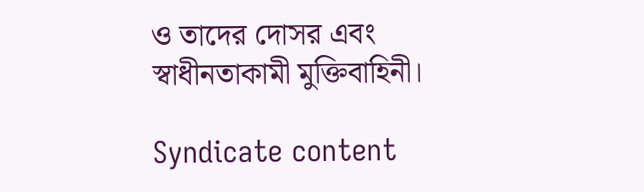ও তাদের দোসর এবং স্বাধীনতাকামী মুক্তিবাহিনী।

Syndicate content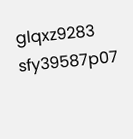glqxz9283 sfy39587p07